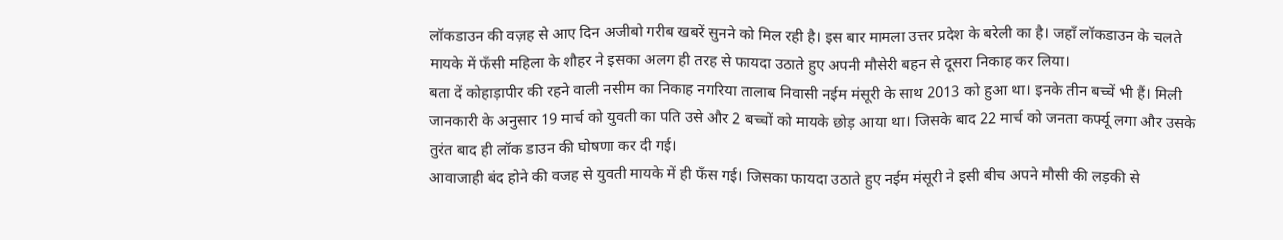लॉकडाउन की वज़ह से आए दिन अजीबो गरीब खबरें सुनने को मिल रही है। इस बार मामला उत्तर प्रदेश के बरेली का है। जहाँ लॉकडाउन के चलते मायके में फँसी महिला के शौहर ने इसका अलग ही तरह से फायदा उठाते हुए अपनी मौसेरी बहन से दूसरा निकाह कर लिया।
बता दें कोहाड़ापीर की रहने वाली नसीम का निकाह नगरिया तालाब निवासी नईम मंसूरी के साथ 2013 को हुआ था। इनके तीन बच्चें भी हैं। मिली जानकारी के अनुसार 19 मार्च को युवती का पति उसे और 2 बच्चों को मायके छोड़ आया था। जिसके बाद 22 मार्च को जनता कर्फ्यू लगा और उसके तुरंत बाद ही लॉक डाउन की घोषणा कर दी गई।
आवाजाही बंद होने की वजह से युवती मायके में ही फँस गई। जिसका फायदा उठाते हुए नईम मंसूरी ने इसी बीच अपने मौसी की लड़की से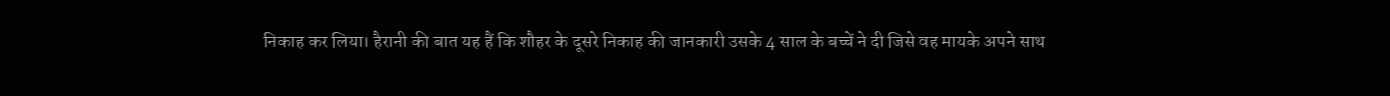निकाह कर लिया। हैरानी की बात यह हैं कि शौहर के दूसरे निकाह की जानकारी उसके 4 साल के बच्चें ने दी जिसे वह मायके अपने साथ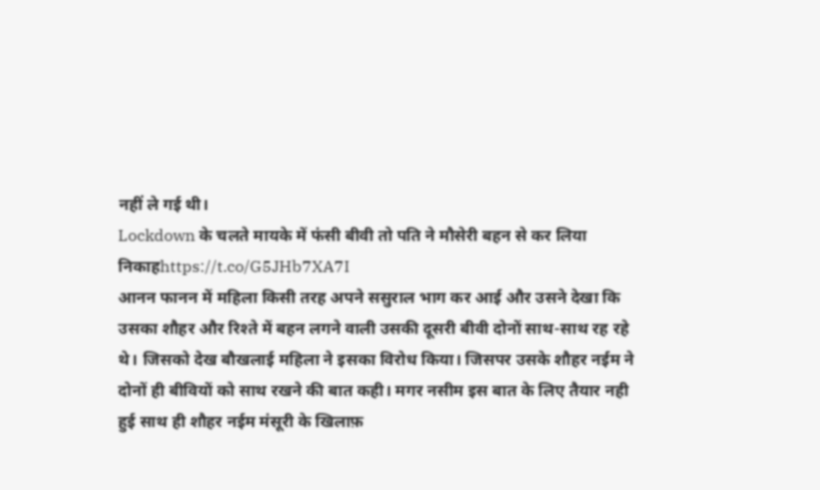नहीं ले गई थी।
Lockdown के चलते मायके में फंसी बीवी तो पति ने मौसेरी बहन से कर लिया निकाहhttps://t.co/G5JHb7XA7I
आनन फानन में महिला किसी तरह अपने ससुराल भाग कर आई और उसने देखा कि उसका शौहर और रिश्ते में बहन लगने वाली उसकी दूसरी बीवी दोनों साथ-साथ रह रहे थे। जिसको देख बौखलाई महिला ने इसका विरोध किया। जिसपर उसके शौहर नईम ने दोनों ही बीवियों को साथ रखने की बात कही। मगर नसीम इस बात के लिए तैयार नही हुई साथ ही शौहर नईम मंसूरी के खिलाफ़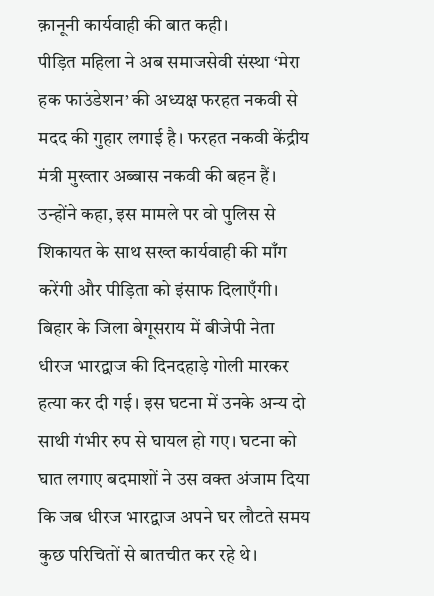क़ानूनी कार्यवाही की बात कही।
पीड़ित महिला ने अब समाजसेवी संस्था ‘मेरा हक फाउंडेशन’ की अध्यक्ष फरहत नकवी से मदद की गुहार लगाई है। फरहत नकवी केंद्रीय मंत्री मुख्तार अब्बास नकवी की बहन हैं। उन्होंने कहा, इस मामले पर वो पुलिस से शिकायत के साथ सख्त कार्यवाही की माँग करेंगी और पीड़िता को इंसाफ दिलाएँगी।
बिहार के जिला बेगूसराय में बीजेपी नेता धीरज भारद्वाज की दिनदहाड़े गोली मारकर हत्या कर दी गई। इस घटना में उनके अन्य दो साथी गंभीर रुप से घायल हो गए। घटना को घात लगाए बदमाशों ने उस वक्त अंजाम दिया कि जब धीरज भारद्वाज अपने घर लौटते समय कुछ परिचितों से बातचीत कर रहे थे।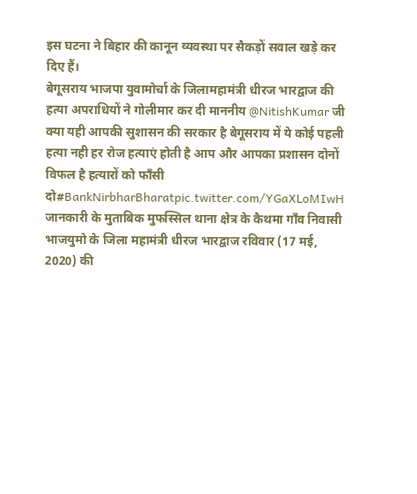इस घटना ने बिहार की कानून व्यवस्था पर सैकड़ों सवाल खड़े कर दिए हैं।
बेगूसराय भाजपा युवामोर्चा के जिलामहामंत्री धीरज भारद्वाज की हत्या अपराधियों ने गोलीमार कर दी माननीय @NitishKumar जी क्या यही आपकी सुशासन की सरकार है बेगूसराय में ये कोई पहली हत्या नही हर रोज हत्याएं होती है आप और आपका प्रशासन दोनों विफल है हत्यारों को फाँसी दो#BankNirbharBharatpic.twitter.com/YGaXLoMIwH
जानकारी के मुताबिक मुफस्सिल थाना क्षेत्र के कैथमा गाँव निवासी भाजयुमो के जिला महामंत्री धीरज भारद्वाज रविवार (17 मई, 2020) की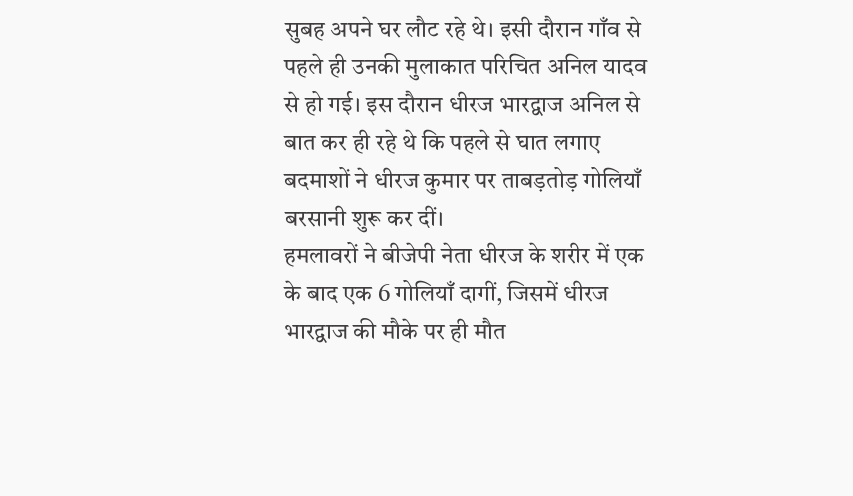सुबह अपने घर लौट रहे थे। इसी दौरान गाँव से पहले ही उनकी मुलाकात परिचित अनिल यादव से हो गई। इस दौरान धीरज भारद्वाज अनिल से बात कर ही रहे थे कि पहले से घात लगाए बदमाशों ने धीरज कुमार पर ताबड़तोड़ गोलियाँ बरसानी शुरू कर दीं।
हमलावरों ने बीजेपी नेता धीरज के शरीर में एक के बाद एक 6 गोलियाँ दागीं, जिसमें धीरज भारद्वाज की मौके पर ही मौत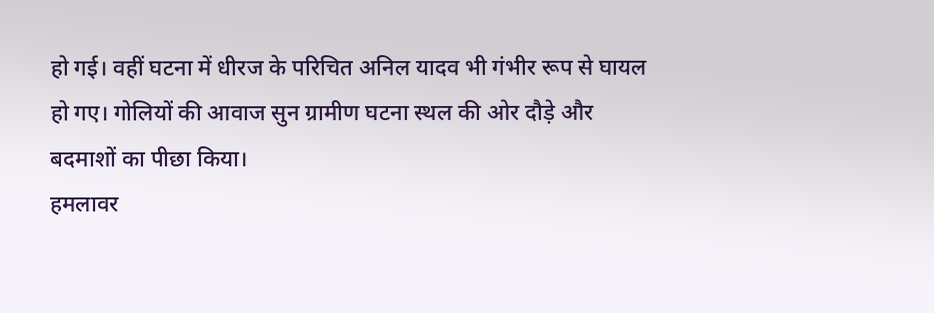हो गई। वहीं घटना में धीरज के परिचित अनिल यादव भी गंभीर रूप से घायल हो गए। गोलियों की आवाज सुन ग्रामीण घटना स्थल की ओर दौड़े और बदमाशों का पीछा किया।
हमलावर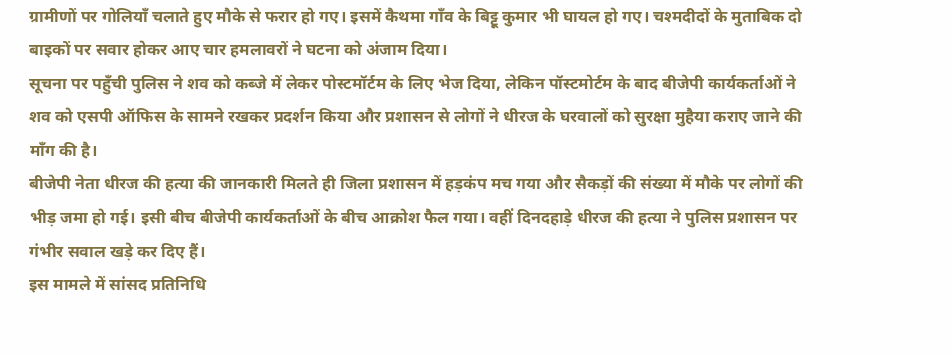ग्रामीणों पर गोलियाँ चलाते हुए मौके से फरार हो गए। इसमें कैथमा गाँव के बिट्टू कुमार भी घायल हो गए। चश्मदीदों के मुताबिक दो बाइकों पर सवार होकर आए चार हमलावरों ने घटना को अंजाम दिया।
सूचना पर पहुँची पुलिस ने शव को कब्जे में लेकर पोस्टमॉर्टम के लिए भेज दिया, लेकिन पॉस्टमोर्टम के बाद बीजेपी कार्यकर्ताओं ने शव को एसपी ऑफिस के सामने रखकर प्रदर्शन किया और प्रशासन से लोगों ने धीरज के घरवालों को सुरक्षा मुहैया कराए जाने की माँग की है।
बीजेपी नेता धीरज की हत्या की जानकारी मिलते ही जिला प्रशासन में हड़कंप मच गया और सैकड़ों की संख्या में मौके पर लोगों की भीड़ जमा हो गई। इसी बीच बीजेपी कार्यकर्ताओं के बीच आक्रोश फैल गया। वहीं दिनदहाड़े धीरज की हत्या ने पुलिस प्रशासन पर गंभीर सवाल खड़े कर दिए हैं।
इस मामले में सांसद प्रतिनिधि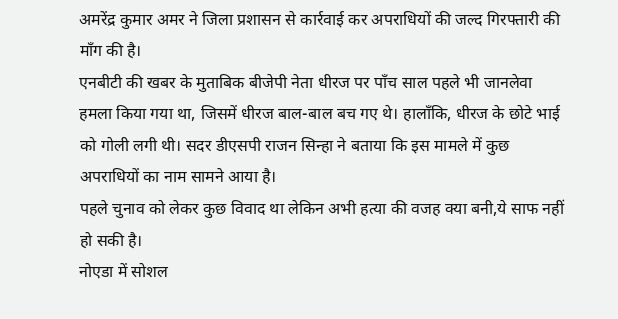अमरेंद्र कुमार अमर ने जिला प्रशासन से कार्रवाई कर अपराधियों की जल्द गिरफ्तारी की माँग की है।
एनबीटी की खबर के मुताबिक बीजेपी नेता धीरज पर पाँच साल पहले भी जानलेवा हमला किया गया था, जिसमें धीरज बाल-बाल बच गए थे। हालाँकि, धीरज के छोटे भाई को गोली लगी थी। सदर डीएसपी राजन सिन्हा ने बताया कि इस मामले में कुछ अपराधियों का नाम सामने आया है।
पहले चुनाव को लेकर कुछ विवाद था लेकिन अभी हत्या की वजह क्या बनी,ये साफ नहीं हो सकी है।
नोएडा में सोशल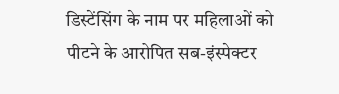डिस्टेंसिंग के नाम पर महिलाओं को पीटने के आरोपित सब-इंस्पेक्टर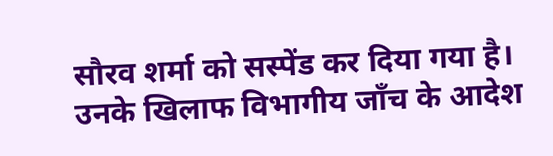सौरव शर्मा को सस्पेंड कर दिया गया है। उनके खिलाफ विभागीय जॉंच के आदेश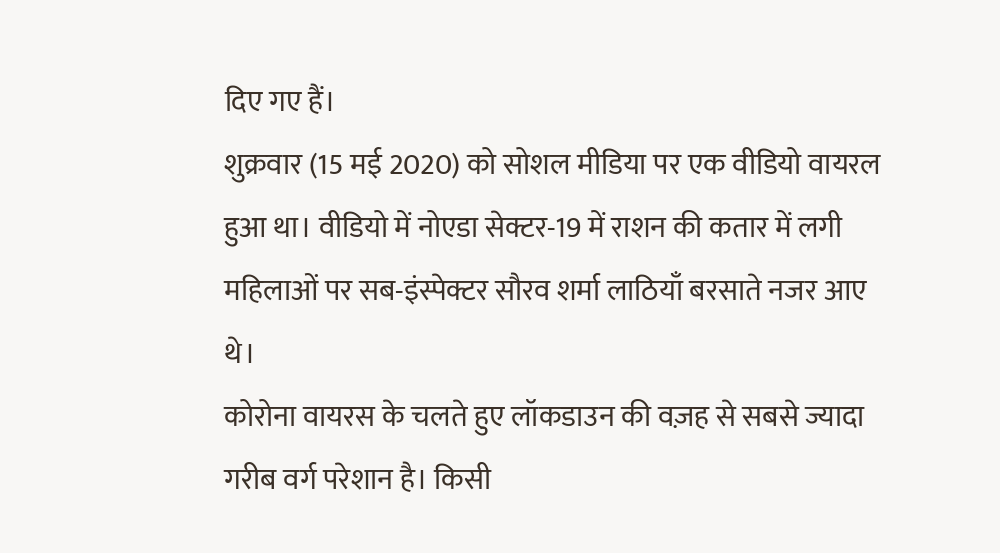दिए गए हैं।
शुक्रवार (15 मई 2020) को सोशल मीडिया पर एक वीडियो वायरल हुआ था। वीडियो में नोएडा सेक्टर-19 में राशन की कतार में लगी महिलाओं पर सब-इंस्पेक्टर सौरव शर्मा लाठियाँ बरसाते नजर आए थे।
कोरोना वायरस के चलते हुए लॉकडाउन की वज़ह से सबसे ज्यादा गरीब वर्ग परेशान है। किसी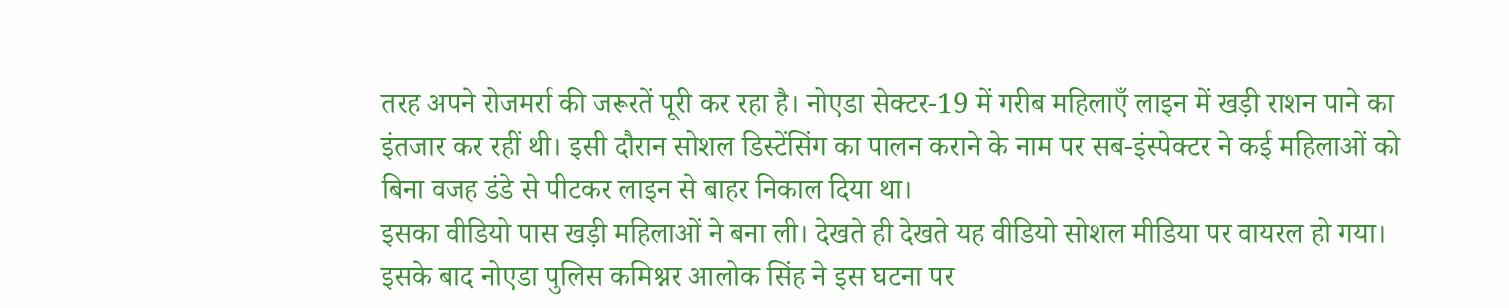तरह अपने रोजमर्रा की जरूरतें पूरी कर रहा है। नोएडा सेक्टर-19 में गरीब महिलाएँ लाइन में खड़ी राशन पाने का इंतजार कर रहीं थी। इसी दौरान सोशल डिस्टेंसिंग का पालन कराने के नाम पर सब-इंस्पेक्टर ने कई महिलाओं को बिना वजह डंडे से पीटकर लाइन से बाहर निकाल दिया था।
इसका वीडियो पास खड़ी महिलाओं ने बना ली। देखते ही देखते यह वीडियो सोशल मीडिया पर वायरल हो गया। इसके बाद नोएडा पुलिस कमिश्नर आलोक सिंह ने इस घटना पर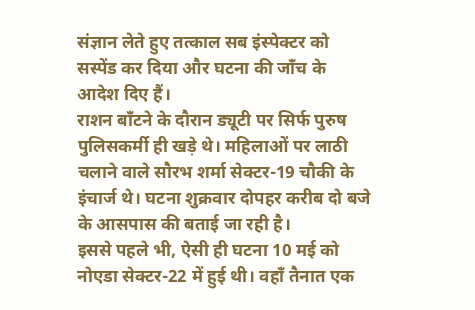संज्ञान लेते हुए तत्काल सब इंस्पेक्टर को सस्पेंड कर दिया और घटना की जाँच के आदेश दिए हैं।
राशन बाँटने के दौरान ड्यूटी पर सिर्फ पुरुष पुलिसकर्मी ही खड़े थे। महिलाओं पर लाठी चलाने वाले सौरभ शर्मा सेक्टर-19 चौकी के इंचार्ज थे। घटना शुक्रवार दोपहर करीब दो बजे के आसपास की बताई जा रही है।
इससे पहले भी, ऐसी ही घटना 10 मई को नोएडा सेक्टर-22 में हुई थी। वहाँ तैनात एक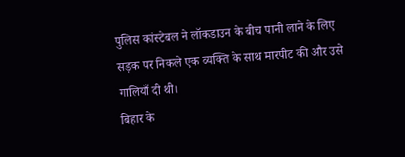पुलिस कांस्टेबल ने लॉकडाउन के बीच पानी लाने के लिए सड़क पर निकले एक व्यक्ति के साथ मारपीट की और उसे गालियाँ दी थी।
बिहार के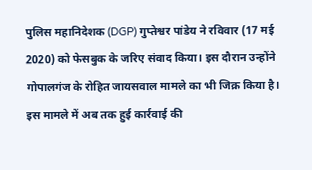पुलिस महानिदेशक (DGP) गुप्तेश्वर पांडेय ने रविवार (17 मई 2020) को फेसबुक के जरिए संवाद किया। इस दौरान उन्होंने गोपालगंज के रोहित जायसवाल मामले का भी जिक्र किया है। इस मामले में अब तक हुई कार्रवाई की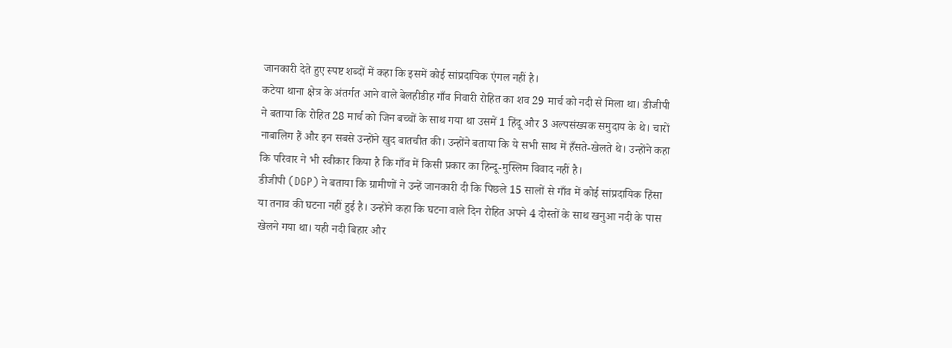जानकारी देते हुए स्पष्ट शब्दों में कहा कि इसमें कोई सांप्रदायिक एंगल नहीं है।
कटेया थाना क्षेत्र के अंतर्गत आने वाले बेलहीडीह गाँव निवारी रोहित का शव 29 मार्च को नदी से मिला था। डीजीपी ने बताया कि रोहित 28 मार्च को जिन बच्चों के साथ गया था उसमें 1 हिंदू और 3 अल्पसंख्यक समुदाय के थे। चारों नाबालिग हैं और इन सबसे उन्होंने खुद बातचीत की। उन्होंने बताया कि ये सभी साथ में हँसते-खेलते थे। उन्होंने कहा कि परिवार ने भी स्वीकार किया है कि गाँव में किसी प्रकार का हिन्दू-मुस्लिम विवाद नहीं है।
डीजीपी (DGP) ने बताया कि ग्रामीणों ने उन्हें जानकारी दी कि पिछले 15 सालों से गाँव में कोई सांप्रदायिक हिंसा या तनाव की घटना नहीं हुई है। उन्होंने कहा कि घटना वाले दिन रोहित अपने 4 दोस्तों के साथ खनुआ नदी के पास खेलने गया था। यही नदी बिहार और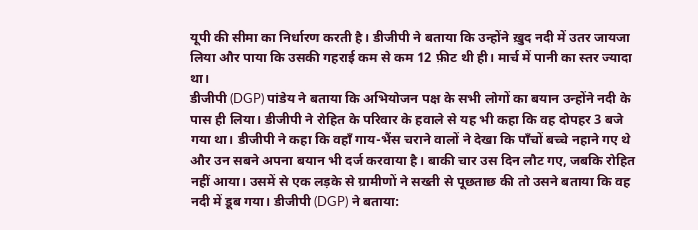यूपी की सीमा का निर्धारण करती है। डीजीपी ने बताया कि उन्होंने ख़ुद नदी में उतर जायजा लिया और पाया कि उसकी गहराई कम से कम 12 फ़ीट थी ही। मार्च में पानी का स्तर ज्यादा था।
डीजीपी (DGP) पांडेय ने बताया कि अभियोजन पक्ष के सभी लोगों का बयान उन्होंने नदी के पास ही लिया। डीजीपी ने रोहित के परिवार के हवाले से यह भी कहा कि वह दोपहर 3 बजे गया था। डीजीपी ने कहा कि वहाँ गाय-भैंस चराने वालों ने देखा कि पाँचों बच्चे नहाने गए थे और उन सबने अपना बयान भी दर्ज करवाया है। बाकी चार उस दिन लौट गए, जबकि रोहित नहीं आया। उसमें से एक लड़के से ग्रामीणों ने सख्ती से पूछताछ की तो उसने बताया कि वह नदी में डूब गया। डीजीपी (DGP) ने बताया: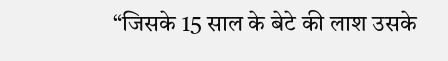“जिसके 15 साल के बेटे की लाश उसके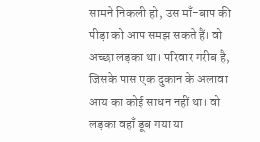सामने निकली हो, उस माँ-बाप की पीड़ा को आप समझ सकते हैं। वो अच्छा लड़का था। परिवार गरीब है, जिसके पास एक दुकान के अलावा आय का कोई साधन नहीं था। वो लड़का वहाँ डूब गया या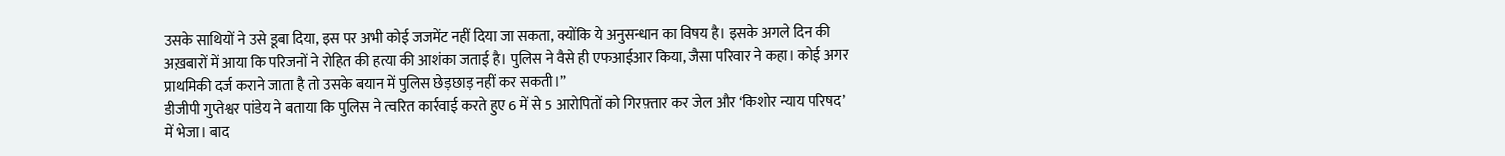उसके साथियों ने उसे डूबा दिया, इस पर अभी कोई जजमेंट नहीं दिया जा सकता, क्योंकि ये अनुसन्धान का विषय है। इसके अगले दिन की अख़बारों में आया कि परिजनों ने रोहित की हत्या की आशंका जताई है। पुलिस ने वैसे ही एफआईआर किया, जैसा परिवार ने कहा। कोई अगर प्राथमिकी दर्ज कराने जाता है तो उसके बयान में पुलिस छेड़छाड़ नहीं कर सकती।”
डीजीपी गुप्तेश्वर पांडेय ने बताया कि पुलिस ने त्वरित कार्रवाई करते हुए 6 में से 5 आरोपितों को गिरफ़्तार कर जेल और ‘किशोर न्याय परिषद’ में भेजा। बाद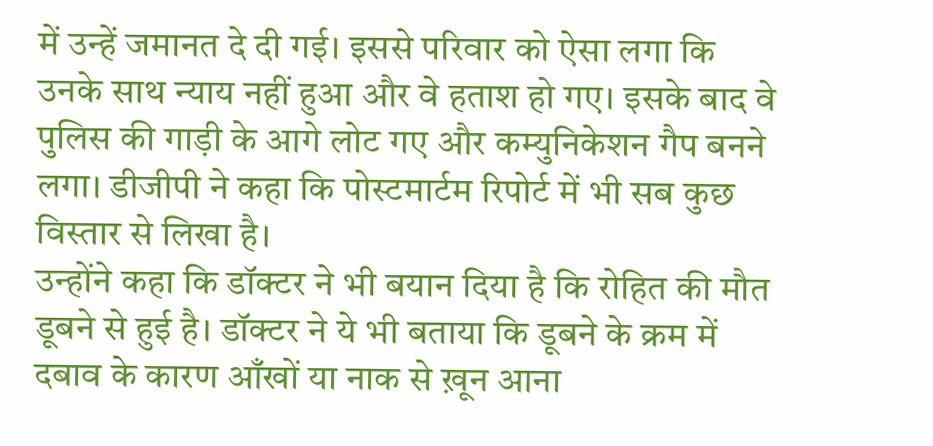में उन्हें जमानत दे दी गई। इससे परिवार को ऐसा लगा कि उनके साथ न्याय नहीं हुआ और वे हताश हो गए। इसके बाद वे पुलिस की गाड़ी के आगे लोट गए और कम्युनिकेशन गैप बनने लगा। डीजीपी ने कहा कि पोस्टमार्टम रिपोर्ट में भी सब कुछ विस्तार से लिखा है।
उन्होंने कहा कि डॉक्टर ने भी बयान दिया है कि रोहित की मौत डूबने से हुई है। डॉक्टर ने ये भी बताया कि डूबने के क्रम में दबाव के कारण आँखों या नाक से ख़ून आना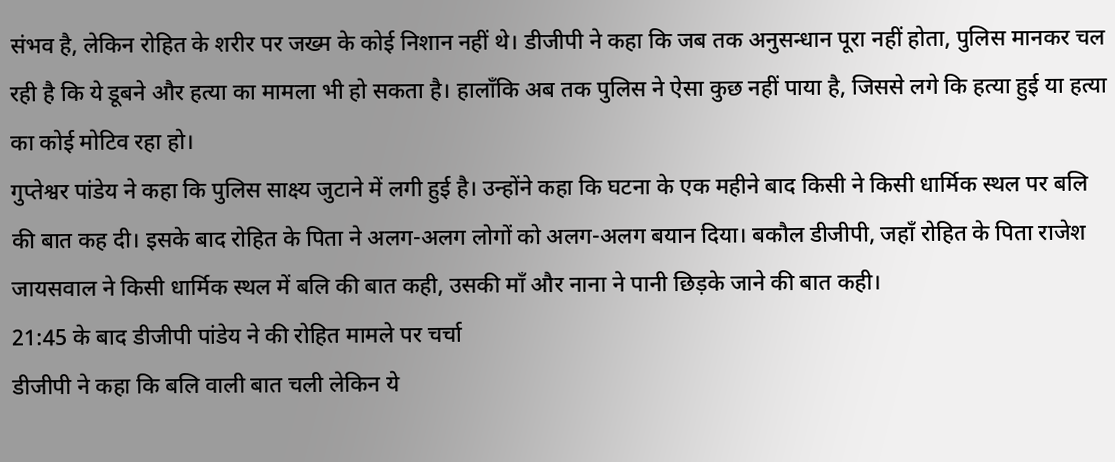संभव है, लेकिन रोहित के शरीर पर जख्म के कोई निशान नहीं थे। डीजीपी ने कहा कि जब तक अनुसन्धान पूरा नहीं होता, पुलिस मानकर चल रही है कि ये डूबने और हत्या का मामला भी हो सकता है। हालाँकि अब तक पुलिस ने ऐसा कुछ नहीं पाया है, जिससे लगे कि हत्या हुई या हत्या का कोई मोटिव रहा हो।
गुप्तेश्वर पांडेय ने कहा कि पुलिस साक्ष्य जुटाने में लगी हुई है। उन्होंने कहा कि घटना के एक महीने बाद किसी ने किसी धार्मिक स्थल पर बलि की बात कह दी। इसके बाद रोहित के पिता ने अलग-अलग लोगों को अलग-अलग बयान दिया। बकौल डीजीपी, जहाँ रोहित के पिता राजेश जायसवाल ने किसी धार्मिक स्थल में बलि की बात कही, उसकी माँ और नाना ने पानी छिड़के जाने की बात कही।
21:45 के बाद डीजीपी पांडेय ने की रोहित मामले पर चर्चा
डीजीपी ने कहा कि बलि वाली बात चली लेकिन ये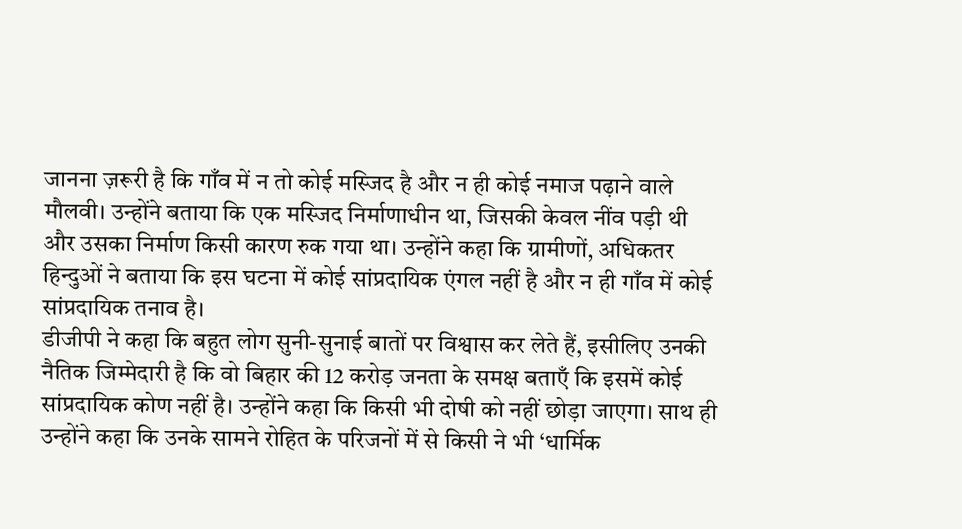जानना ज़रूरी है कि गाँव में न तो कोई मस्जिद है और न ही कोई नमाज पढ़ाने वाले मौलवी। उन्होंने बताया कि एक मस्जिद निर्माणाधीन था, जिसकी केवल नींव पड़ी थी और उसका निर्माण किसी कारण रुक गया था। उन्होंने कहा कि ग्रामीणों, अधिकतर हिन्दुओं ने बताया कि इस घटना में कोई सांप्रदायिक एंगल नहीं है और न ही गाँव में कोई सांप्रदायिक तनाव है।
डीजीपी ने कहा कि बहुत लोग सुनी-सुनाई बातों पर विश्वास कर लेते हैं, इसीलिए उनकी नैतिक जिम्मेदारी है कि वो बिहार की 12 करोड़ जनता के समक्ष बताएँ कि इसमें कोई सांप्रदायिक कोण नहीं है। उन्होंने कहा कि किसी भी दोषी को नहीं छोड़ा जाएगा। साथ ही उन्होंने कहा कि उनके सामने रोहित के परिजनों में से किसी ने भी ‘धार्मिक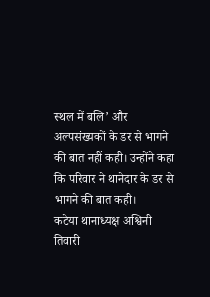स्थल में बलि’ और अल्पसंख्यकों के डर से भागने की बात नहीं कही। उन्होंने कहा कि परिवार ने थानेदार के डर से भागने की बात कही।
कटेया थानाध्यक्ष अश्विनी तिवारी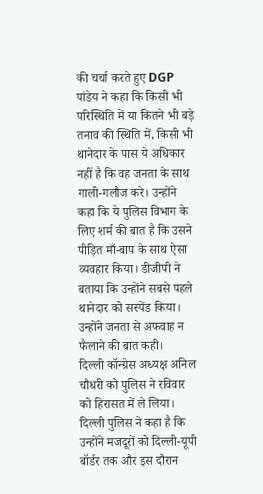की चर्चा करते हुए DGP पांडेय ने कहा कि किसी भी परिस्थिति में या कितने भी बड़े तनाव की स्थिति में, किसी भी थानेदार के पास ये अधिकार नहीं है कि वह जनता के साथ गाली-गलौज करे। उन्होंने कहा कि ये पुलिस विभाग के लिए शर्म की बात है कि उसने पीड़ित माँ-बाप के साथ ऐसा व्यवहार किया। डीजीपी ने बताया कि उन्होंने सबसे पहले थानेदार को सस्पेंड किया। उन्होंने जनता से अफवाह न फैलाने की बात कही।
दिल्ली कॉन्ग्रेस अध्यक्ष अनिल चौधरी को पुलिस ने रविवार को हिरासत में ले लिया। दिल्ली पुलिस ने कहा है कि उन्होंने मजदूरों को दिल्ली-यूपी बॉर्डर तक और इस दौरान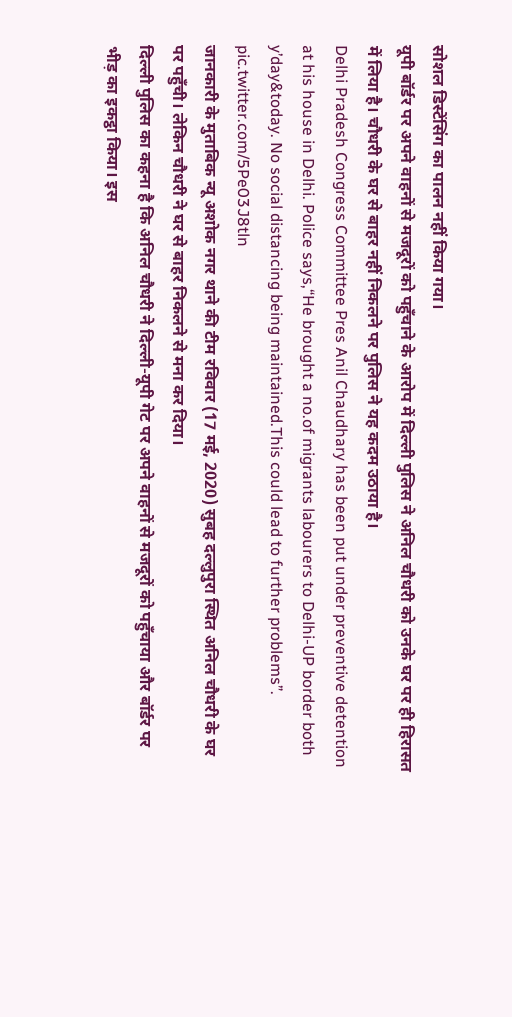सोशल डिस्टेंसिंग का पालन नहीं किया गया।
यूपी बॉर्डर पर अपने वाहनों से मजदूरों को पहुँचाने के आरोप में दिल्ली पुलिस ने अनिल चौधरी को उनके घर पर ही हिरासत में लिया है। चौधरी के घर से बाहर नहीं निकलने पर पुलिस ने यह कदम उठाया है।
Delhi Pradesh Congress Committee Pres Anil Chaudhary has been put under preventive detention at his house in Delhi. Police says,“He brought a no.of migrants labourers to Delhi-UP border both y’day&today. No social distancing being maintained.This could lead to further problems”. pic.twitter.com/5Pe03J8tln
जानकारी के मुताबिक न्यू अशोक नगर थाने की टीम रविवार (17 मई, 2020) सुबह दल्लुपुरा स्थित अनिल चौधरी के घर पर पहुँची। लेकिन चौधरी ने घर से बाहर निकलने से मना कर दिया।
दिल्ली पुलिस का कहना है कि अनिल चौधरी ने दिल्ली-यूपी गेट पर अपने वाहनों से मजदूरों को पहुँचाया और बॉर्डर पर भीड़ का इकट्ठा किया। इस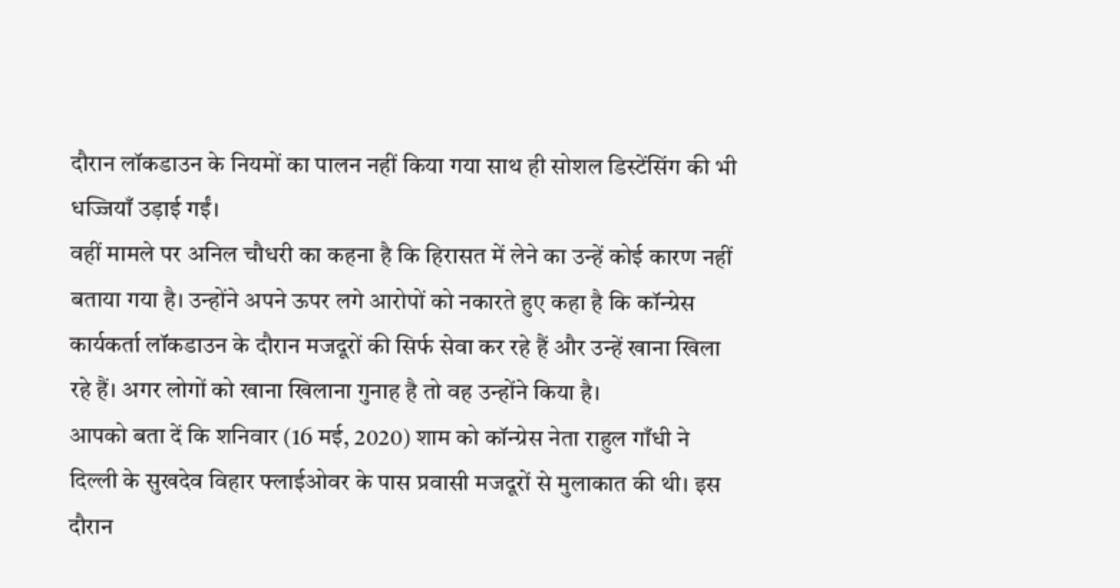दौरान लॉकडाउन के नियमों का पालन नहीं किया गया साथ ही सोशल डिस्टेंसिंग की भी धज्जियाँ उड़ाई गईं।
वहीं मामले पर अनिल चौधरी का कहना है कि हिरासत में लेने का उन्हें कोई कारण नहीं बताया गया है। उन्होंने अपने ऊपर लगे आरोपों को नकारते हुए कहा है कि कॉन्ग्रेस कार्यकर्ता लॉकडाउन के दौरान मजदूरों की सिर्फ सेवा कर रहे हैं और उन्हें खाना खिला रहे हैं। अगर लोगों को खाना खिलाना गुनाह है तो वह उन्होंने किया है।
आपको बता दें कि शनिवार (16 मई, 2020) शाम को कॉन्ग्रेस नेता राहुल गाँधी ने दिल्ली के सुखदेव विहार फ्लाईओवर के पास प्रवासी मजदूरों से मुलाकात की थी। इस दौरान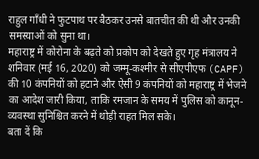राहुल गाँधी ने फुटपाथ पर बैठकर उनसे बातचीत की थी और उनकी समस्याओं को सुना था।
महाराष्ट्र में कोरोना के बढ़ते को प्रकोप को देखते हुए गृह मंत्रालय ने शनिवार (मई 16, 2020) को जम्मू-कश्मीर से सीएपीएफ (CAPF) की 10 कंपनियों को हटाने और ऐसी 9 कंपनियों को महाराष्ट्र में भेजने का आदेश जारी किया, ताकि रमजान के समय में पुलिस को कानून-व्यवस्था सुनिश्चित करने में थोड़ी राहत मिल सके।
बता दें कि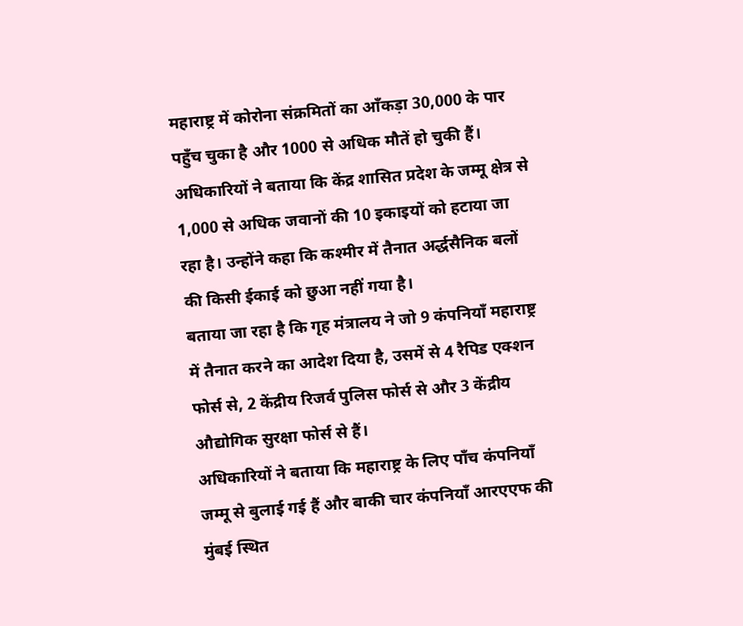महाराष्ट्र में कोरोना संक्रमितों का आँकड़ा 30,000 के पार पहुँच चुका है और 1000 से अधिक मौतें हो चुकी हैं। अधिकारियों ने बताया कि केंद्र शासित प्रदेश के जम्मू क्षेत्र से 1,000 से अधिक जवानों की 10 इकाइयों को हटाया जा रहा है। उन्होंने कहा कि कश्मीर में तैनात अर्द्धसैनिक बलों की किसी ईकाई को छुआ नहीं गया है।
बताया जा रहा है कि गृह मंत्रालय ने जो 9 कंपनियाँ महाराष्ट्र में तैनात करने का आदेश दिया है, उसमें से 4 रैपिड एक्शन फोर्स से, 2 केंद्रीय रिजर्व पुलिस फोर्स से और 3 केंद्रीय औद्योगिक सुरक्षा फोर्स से हैं।
अधिकारियों ने बताया कि महाराष्ट्र के लिए पाँच कंपनियाँ जम्मू से बुलाई गई हैं और बाकी चार कंपनियाँ आरएएफ की मुंबई स्थित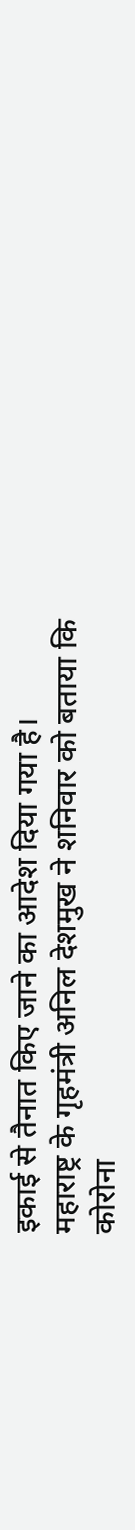इकाई से तैनात किए जाने का आदेश दिया गया है।
महाराष्ट्र के गृहमंत्री अनिल देशमुख ने शनिवार को बताया कि कोरोना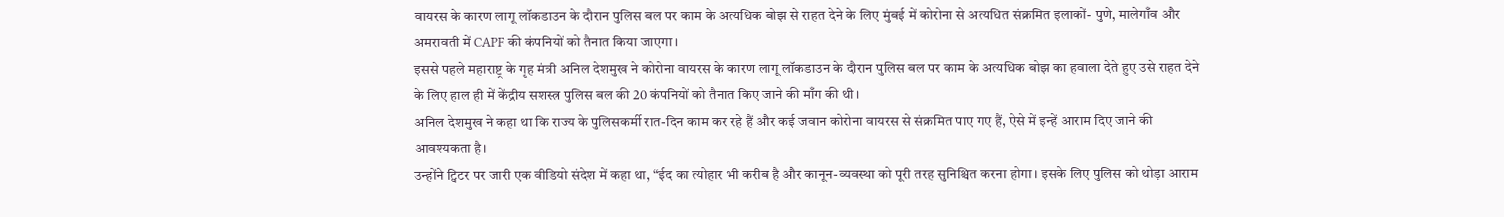वायरस के कारण लागू लॉकडाउन के दौरान पुलिस बल पर काम के अत्यधिक बोझ से राहत देने के लिए मुंबई में कोरोना से अत्यधित संक्रमित इलाकों- पुणे, मालेगाँव और अमरावती में CAPF की कंपनियों को तैनात किया जाएगा।
इससे पहले महाराष्ट्र के गृह मंत्री अनिल देशमुख ने कोरोना वायरस के कारण लागू लॉकडाउन के दौरान पुलिस बल पर काम के अत्यधिक बोझ का हवाला देते हुए उसे राहत देने के लिए हाल ही में केंद्रीय सशस्त्र पुलिस बल की 20 कंपनियों को तैनात किए जाने की माँग की थी।
अनिल देशमुख ने कहा था कि राज्य के पुलिसकर्मी रात-दिन काम कर रहे हैं और कई जवान कोरोना वायरस से संक्रमित पाए गए हैं, ऐसे में इन्हें आराम दिए जाने की आवश्यकता है।
उन्होंने ट्विटर पर जारी एक वीडियो संदेश में कहा था, “ईद का त्योहार भी करीब है और कानून-व्यवस्था को पूरी तरह सुनिश्चित करना होगा। इसके लिए पुलिस को थोड़ा आराम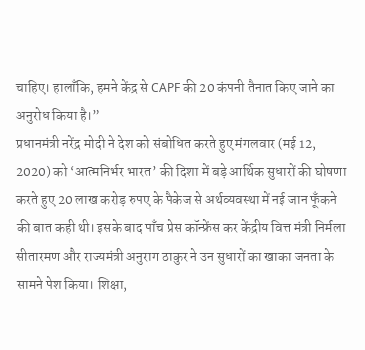चाहिए। हालाँकि, हमने केंद्र से CAPF की 20 कंपनी तैनात किए जाने का अनुरोध किया है।”
प्रधानमंत्री नरेंद्र मोदी ने देश को संबोधित करते हुए मंगलवार (मई 12, 2020) को ‘आत्मनिर्भर भारत’ की दिशा में बड़े आर्थिक सुधारों की घोषणा करते हुए 20 लाख करोड़ रुपए के पैकेज से अर्थव्यवस्था में नई जान फूँकने की बात कही थी। इसके बाद पाँच प्रेस कॉन्फ्रेंस कर केंद्रीय वित्त मंत्री निर्मला सीतारमण और राज्यमंत्री अनुराग ठाकुर ने उन सुधारों का खाका जनता के सामने पेश किया। शिक्षा,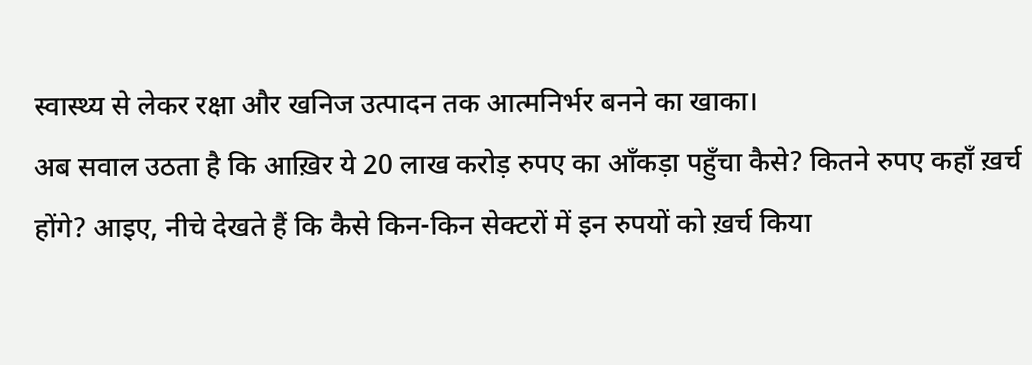स्वास्थ्य से लेकर रक्षा और खनिज उत्पादन तक आत्मनिर्भर बनने का खाका।
अब सवाल उठता है कि आख़िर ये 20 लाख करोड़ रुपए का आँकड़ा पहुँचा कैसे? कितने रुपए कहाँ ख़र्च होंगे? आइए, नीचे देखते हैं कि कैसे किन-किन सेक्टरों में इन रुपयों को ख़र्च किया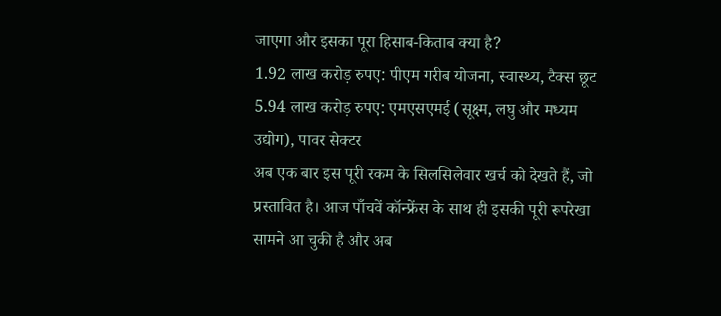जाएगा और इसका पूरा हिसाब-किताब क्या है?
1.92 लाख करोड़ रुपए: पीएम गरीब योजना, स्वास्थ्य, टैक्स छूट
5.94 लाख करोड़ रुपए: एमएसएमई (सूक्ष्म, लघु और मध्यम उद्योग), पावर सेक्टर
अब एक बार इस पूरी रकम के सिलसिलेवार खर्च को देखते हैं, जो प्रस्तावित है। आज पाँचवें कॉन्फ्रेंस के साथ ही इसकी पूरी रूपरेखा सामने आ चुकी है और अब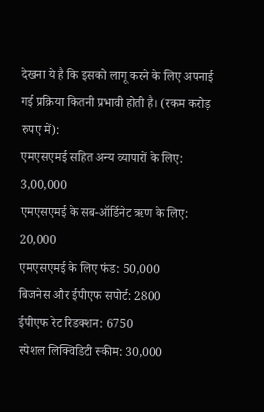देखना ये है कि इसको लागू करने के लिए अपनाई गई प्रक्रिया कितनी प्रभावी होती है। (रकम करोड़ रुपए में):
एमएसएमई सहित अन्य व्यापारों के लिए: 3,00,000
एमएसएमई के सब-ऑर्डिनेट ऋण के लिए: 20,000
एमएसएमई के लिए फंड: 50,000
बिजनेस और ईपीएफ सपोर्ट: 2800
ईपीएफ रेट रिडक्शन: 6750
स्पेशल लिक्विडिटी स्कीम: 30,000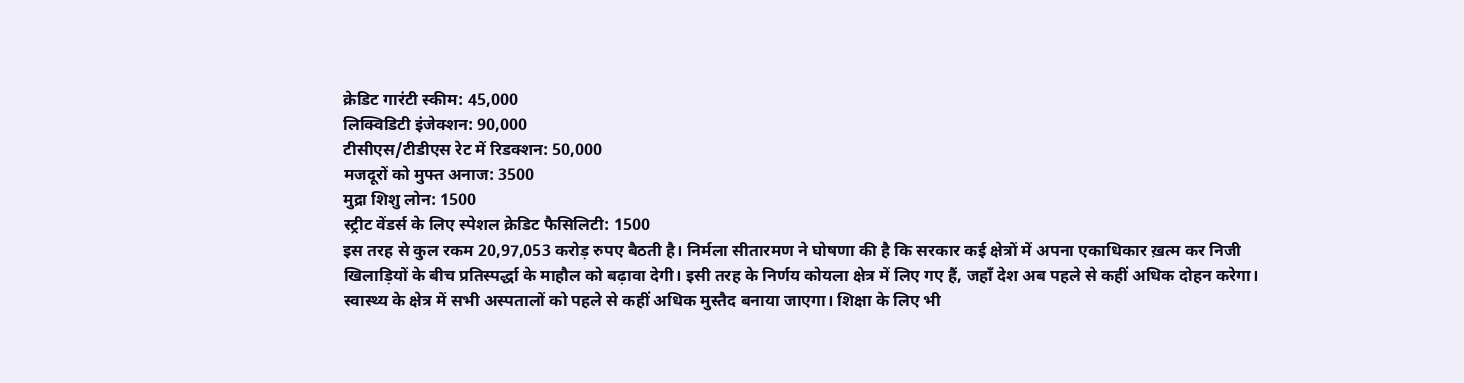क्रेडिट गारंटी स्कीम: 45,000
लिक्विडिटी इंजेक्शन: 90,000
टीसीएस/टीडीएस रेट में रिडक्शन: 50,000
मजदूरों को मुफ्त अनाज: 3500
मुद्रा शिशु लोन: 1500
स्ट्रीट वेंडर्स के लिए स्पेशल क्रेडिट फैसिलिटी: 1500
इस तरह से कुल रकम 20,97,053 करोड़ रुपए बैठती है। निर्मला सीतारमण ने घोषणा की है कि सरकार कई क्षेत्रों में अपना एकाधिकार ख़त्म कर निजी खिलाड़ियों के बीच प्रतिस्पर्द्धा के माहौल को बढ़ावा देगी। इसी तरह के निर्णय कोयला क्षेत्र में लिए गए हैं, जहाँ देश अब पहले से कहीं अधिक दोहन करेगा। स्वास्थ्य के क्षेत्र में सभी अस्पतालों को पहले से कहीं अधिक मुस्तैद बनाया जाएगा। शिक्षा के लिए भी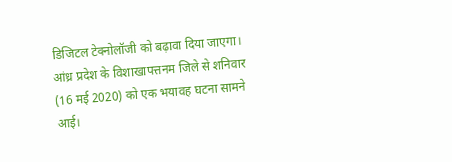डिजिटल टेक्नोलॉजी को बढ़ावा दिया जाएगा।
आंध्र प्रदेश के विशाखापत्तनम जिले से शनिवार (16 मई 2020) को एक भयावह घटना सामने आई।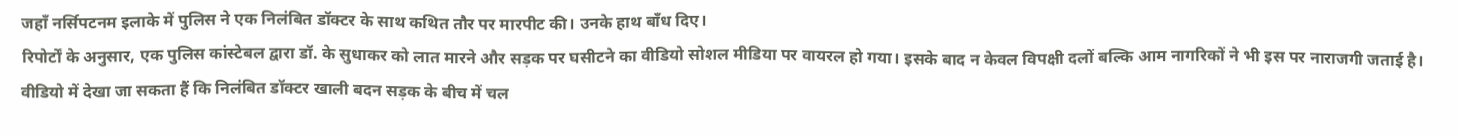जहाँ नर्सिपटनम इलाके में पुलिस ने एक निलंबित डॉक्टर के साथ कथित तौर पर मारपीट की। उनके हाथ बाँध दिए।
रिपोर्टों के अनुसार, एक पुलिस कांस्टेबल द्वारा डॉ. के सुधाकर को लात मारने और सड़क पर घसीटने का वीडियो सोशल मीडिया पर वायरल हो गया। इसके बाद न केवल विपक्षी दलों बल्कि आम नागरिकों ने भी इस पर नाराजगी जताई है।
वीडियो में देखा जा सकता हैं कि निलंबित डॉक्टर खाली बदन सड़क के बीच में चल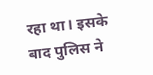रहा था। इसके बाद पुलिस ने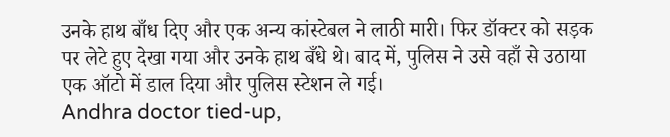उनके हाथ बाँध दिए और एक अन्य कांस्टेबल ने लाठी मारी। फिर डॉक्टर को सड़क पर लेटे हुए देखा गया और उनके हाथ बँधे थे। बाद में, पुलिस ने उसे वहाँ से उठाया एक ऑटो में डाल दिया और पुलिस स्टेशन ले गई।
Andhra doctor tied-up,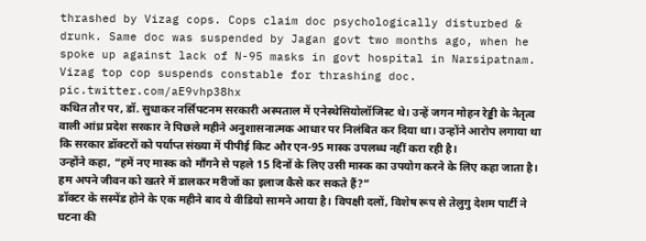thrashed by Vizag cops. Cops claim doc psychologically disturbed & drunk. Same doc was suspended by Jagan govt two months ago, when he spoke up against lack of N-95 masks in govt hospital in Narsipatnam. Vizag top cop suspends constable for thrashing doc. pic.twitter.com/aE9vhp38hx
कथित तौर पर, डॉ. सुधाकर नर्सिपटनम सरकारी अस्पताल में एनेस्थेसियोलॉजिस्ट थे। उन्हें जगन मोहन रेड्डी के नेतृत्व वाली आंध्र प्रदेश सरकार ने पिछले महीने अनुशासनात्मक आधार पर निलंबित कर दिया था। उन्होंने आरोप लगाया था कि सरकार डॉक्टरों को पर्याप्त संख्या में पीपीई किट और एन-95 मास्क उपलब्ध नहीं करा रही है।
उन्होंने कहा, “हमें नए मास्क को माँगने से पहले 15 दिनों के लिए उसी मास्क का उपयोग करने के लिए कहा जाता है। हम अपने जीवन को खतरे में डालकर मरीजों का इलाज कैसे कर सकते हैं?”
डॉक्टर के सस्पेंड होने के एक महीने बाद ये वीडियो सामने आया है। विपक्षी दलों, विशेष रूप से तेलुगु देशम पार्टी ने घटना की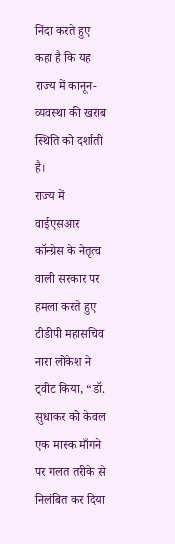निंदा करते हुए कहा है कि यह राज्य में कानून-व्यवस्था की खराब स्थिति को दर्शाती है।
राज्य में वाईएसआर कॉन्ग्रेस के नेतृत्व वाली सरकार पर हमला करते हुए टीडीपी महासचिव नारा लोकेश ने ट्वीट किया, “डॉ. सुधाकर को केवल एक मास्क माँगने पर गलत तरीके से निलंबित कर दिया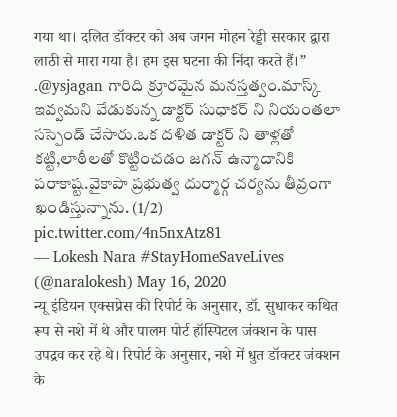गया था। दलित डॉक्टर को अब जगन मोहन रेड्डी सरकार द्वारा लाठी से मारा गया है। हम इस घटना की निंदा करते हैं।”
.@ysjagan గారిది క్రూరమైన మనస్తత్వం.మాస్క్ ఇవ్వమని వేడుకున్న డాక్టర్ సుధాకర్ ని నియంతలా సస్పెండ్ చేసారు.ఒక దళిత డాక్టర్ ని తాళ్లతో కట్టి,లాఠీలతో కొట్టించడం జగన్ ఉన్మాదానికి పరాకాష్ట.వైకాపా ప్రభుత్వ దుర్మార్గ చర్యను తీవ్రంగా ఖండిస్తున్నాను. (1/2) pic.twitter.com/4n5nxAtz81
— Lokesh Nara #StayHomeSaveLives (@naralokesh) May 16, 2020
न्यू इंडियन एक्सप्रेस की रिपोर्ट के अनुसार, डॉ. सुधाकर कथित रूप से नशे में थे और पालम पोर्ट हॉस्पिटल जंक्शन के पास उपद्रव कर रहे थे। रिपोर्ट के अनुसार, नशे में धुत डॉक्टर जंक्शन के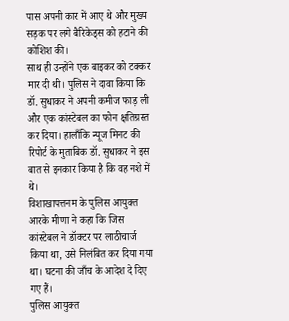पास अपनी कार में आए थे और मुख्य सड़क पर लगे बैरिकेड्स को हटाने की कोशिश की।
साथ ही उन्होंने एक बाइकर को टक्कर मार दी थी। पुलिस ने दावा किया कि डॉ. सुधाकर ने अपनी कमीज फाड़ ली और एक कांस्टेबल का फोन क्षतिग्रस्त कर दिया। हालाँकि न्यूज मिनट की रिपोर्ट के मुताबिक डॉ. सुधाकर ने इस बात से इनकार किया है कि वह नशे में थे।
विशाखापत्तनम के पुलिस आयुक्त आरके मीणा ने कहा कि जिस कांस्टेबल ने डॉक्टर पर लाठीचार्ज किया था, उसे निलंबित कर दिया गया था। घटना की जाँच के आदेश दे दिए गए हैं।
पुलिस आयुक्त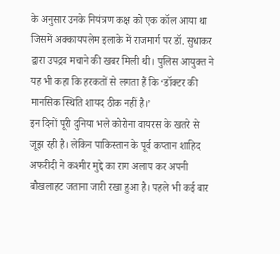के अनुसार उनके नियंत्रण कक्ष को एक कॉल आया था जिसमें अक्कायपलेम इलाके में राजमार्ग पर डॉ. सुधाकर द्वारा उपद्रव मचाने की खबर मिली थी। पुलिस आयुक्त ने यह भी कहा कि हरकतों से लगता हैं कि ‘डॉक्टर की मानसिक स्थिति शायद ठीक नहीं है।’
इन दिनों पूरी दुनिया भले कोरोना वायरस के खतरे से जूझ रही है। लेकिन पाकिस्तान के पूर्व कप्तान शाहिद अफरीदी ने कश्मीर मुद्दे का राग अलाप कर अपनी बौखलाहट जताना जारी रखा हुआ है। पहले भी कई बार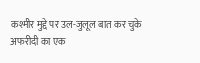कश्मीर मुद्दे पर उल-जुलूल बात कर चुके अफरीदी का एक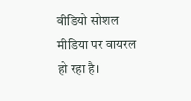वीडियो सोशल मीडिया पर वायरल हो रहा है।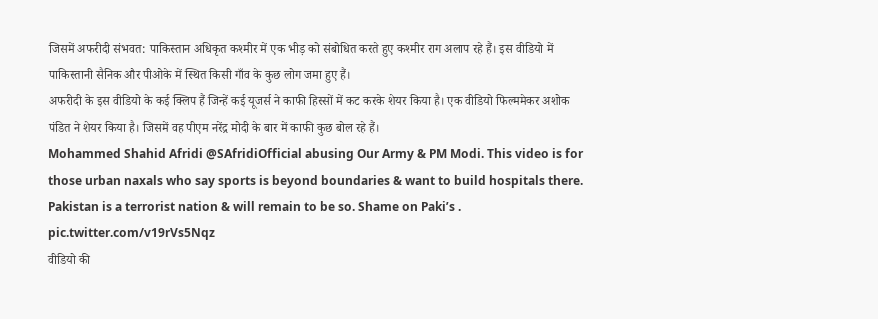जिसमें अफरीदी संभवत: पाकिस्तान अधिकृत कश्मीर में एक भीड़ को संबोधित करते हुए कश्मीर राग अलाप रहे हैं। इस वीडियो में पाकिस्तानी सैनिक और पीओके में स्थित किसी गाँव के कुछ लोग जमा हुए हैं।
अफरीदी के इस वीडियो के कई क्लिप हैं जिन्हें कई यूजर्स ने काफी हिस्सों में कट करके शेयर किया है। एक वीडियो फिल्ममेकर अशोक पंडित ने शेयर किया है। जिसमें वह पीएम नरेंद्र मोदी के बार में काफी कुछ बोल रहे हैं।
Mohammed Shahid Afridi @SAfridiOfficial abusing Our Army & PM Modi. This video is for those urban naxals who say sports is beyond boundaries & want to build hospitals there. Pakistan is a terrorist nation & will remain to be so. Shame on Paki’s . pic.twitter.com/v19rVs5Nqz
वीडियो की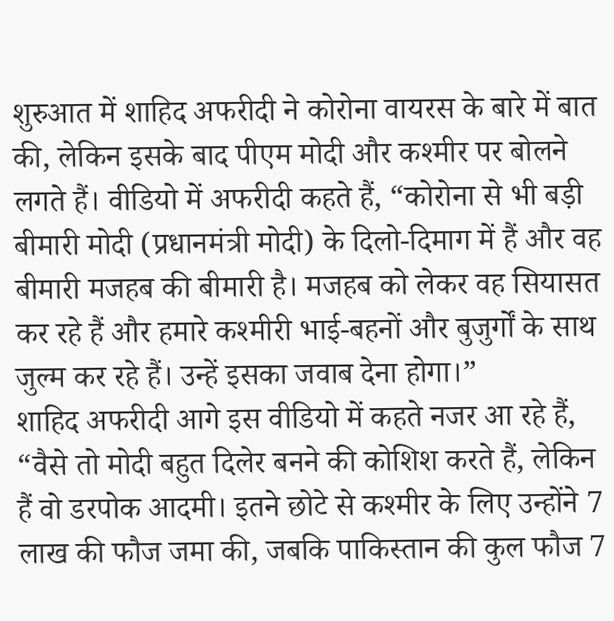शुरुआत में शाहिद अफरीदी ने कोरोना वायरस के बारे में बात की, लेकिन इसके बाद पीएम मोदी और कश्मीर पर बोलने लगते हैं। वीडियो में अफरीदी कहते हैं, “कोरोना से भी बड़ी बीमारी मोदी (प्रधानमंत्री मोदी) के दिलो-दिमाग में हैं और वह बीमारी मजहब की बीमारी है। मजहब को लेकर वह सियासत कर रहे हैं और हमारे कश्मीरी भाई-बहनों और बुजुर्गों के साथ जुल्म कर रहे हैं। उन्हें इसका जवाब देना होगा।”
शाहिद अफरीदी आगे इस वीडियो में कहते नजर आ रहे हैं, “वैसे तो मोदी बहुत दिलेर बनने की कोशिश करते हैं, लेकिन हैं वो डरपोक आदमी। इतने छोटे से कश्मीर के लिए उन्होंने 7 लाख की फौज जमा की, जबकि पाकिस्तान की कुल फौज 7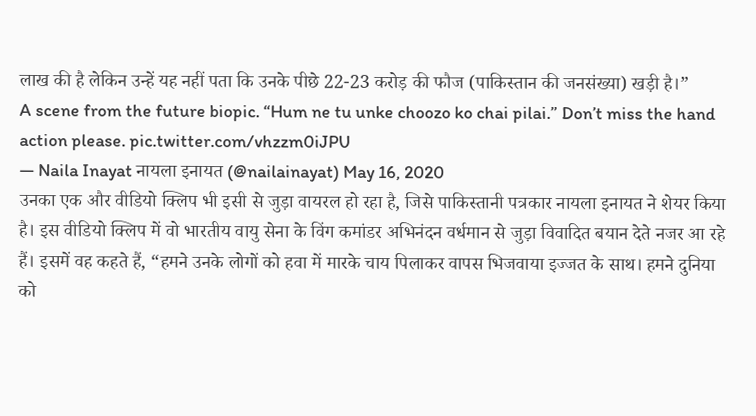लाख की है लेकिन उन्हें यह नहीं पता कि उनके पीछे 22-23 करोड़ की फौज (पाकिस्तान की जनसंख्या) खड़ी है।”
A scene from the future biopic. “Hum ne tu unke choozo ko chai pilai.” Don’t miss the hand action please. pic.twitter.com/vhzzm0iJPU
— Naila Inayat नायला इनायत (@nailainayat) May 16, 2020
उनका एक और वीडियो क्लिप भी इसी से जुड़ा वायरल हो रहा है, जिसे पाकिस्तानी पत्रकार नायला इनायत ने शेयर किया है। इस वीडियो क्लिप में वो भारतीय वायु सेना के विंग कमांडर अभिनंदन वर्धमान से जुड़ा विवादित बयान देते नजर आ रहे हैं। इसमें वह कहते हैं, “हमने उनके लोगों को हवा में मारके चाय पिलाकर वापस भिजवाया इज्जत के साथ। हमने दुनिया को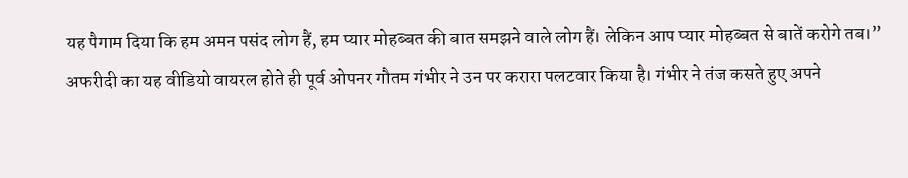यह पैगाम दिया कि हम अमन पसंद लोग हैं, हम प्यार मोहब्बत की बात समझने वाले लोग हैं। लेकिन आप प्यार मोहब्बत से बातें करोगे तब।”
अफरीदी का यह वीडियो वायरल होते ही पूर्व ओपनर गौतम गंभीर ने उन पर करारा पलटवार किया है। गंभीर ने तंज कसते हुए अपने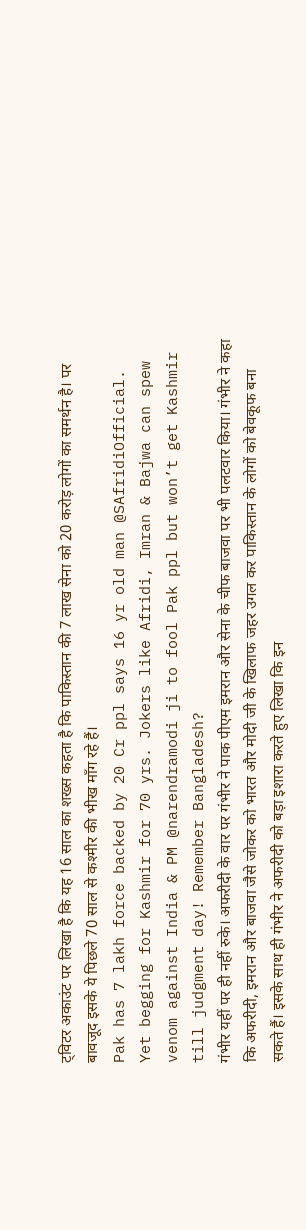ट्विटर अकाउंट पर लिखा है कि यह 16 साल का शख्स कहता है कि पाकिस्तान की 7 लाख सेना को 20 करोड़ लोगों का समर्थन है। पर बावजूद इसके ये पिछले 70 साल से कश्मीर की भीख माँग रहे हैं।
Pak has 7 lakh force backed by 20 Cr ppl says 16 yr old man @SAfridiOfficial. Yet begging for Kashmir for 70 yrs. Jokers like Afridi, Imran & Bajwa can spew venom against India & PM @narendramodi ji to fool Pak ppl but won’t get Kashmir till judgment day! Remember Bangladesh?
गंभीर यहीं पर ही नहीं रुके। अफरीदी के वार पर गंभीर ने पाक पीएम इमरान और सेना के चीफ बाजवा पर भी पलटवार किया। गंभीर ने कहा कि अफरीदी, इमरान और बाजवा जैसे जोकर को भारत और मोदी जी के खिलाफ जहर उगल कर पाकिस्तान के लोगों को बेवकूफ बना सकते हैं। इसके साथ ही गंभीर ने अफरीदी को बड़ा इशारा करते हुए लिखा कि इन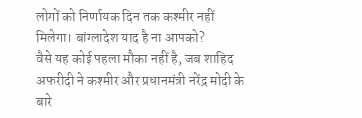लोगों को निर्णायक दिन तक कश्मीर नहीं मिलेगा। बांग्लादेश याद है ना आपको?
वैसे यह कोई पहला मौका नहीं है, जब शाहिद अफरीदी ने कश्मीर और प्रधानमंत्री नरेंद्र मोदी के बारे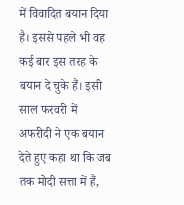में विवादित बयान दिया है। इससे पहले भी वह कई बार इस तरह के बयान दे चुके हैं। इसी साल फरवरी में अफरीदी ने एक बयान देते हुए कहा था कि जब तक मोदी सत्ता में हैं,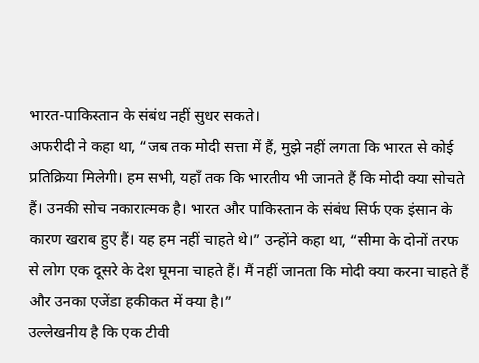भारत-पाकिस्तान के संबंध नहीं सुधर सकते।
अफरीदी ने कहा था, “जब तक मोदी सत्ता में हैं, मुझे नहीं लगता कि भारत से कोई प्रतिक्रिया मिलेगी। हम सभी, यहाँ तक कि भारतीय भी जानते हैं कि मोदी क्या सोचते हैं। उनकी सोच नकारात्मक है। भारत और पाकिस्तान के संबंध सिर्फ एक इंसान के कारण खराब हुए हैं। यह हम नहीं चाहते थे।” उन्होंने कहा था, “सीमा के दोनों तरफ से लोग एक दूसरे के देश घूमना चाहते हैं। मैं नहीं जानता कि मोदी क्या करना चाहते हैं और उनका एजेंडा हकीकत में क्या है।”
उल्लेखनीय है कि एक टीवी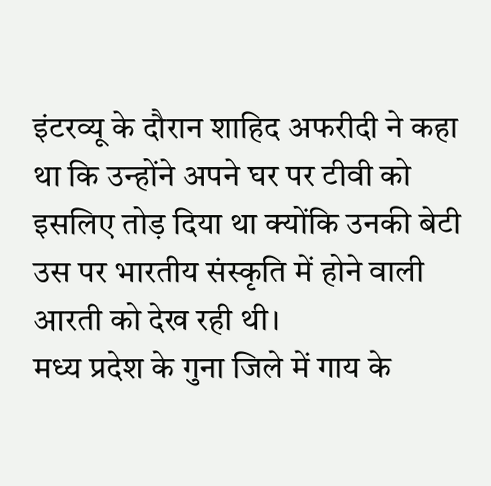इंटरव्यू के दौरान शाहिद अफरीदी ने कहा था कि उन्होंने अपने घर पर टीवी को इसलिए तोड़ दिया था क्योंकि उनकी बेटी उस पर भारतीय संस्कृति में होने वाली आरती को देख रही थी।
मध्य प्रदेश के गुना जिले में गाय के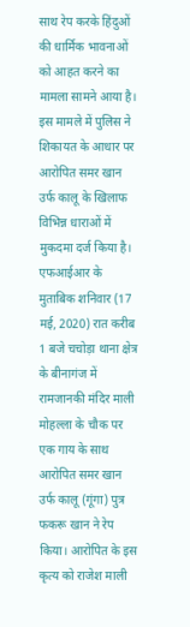साथ रेप करके हिंदुओं की धार्मिक भावनाओं को आहत करने का मामला सामने आया है। इस मामले में पुलिस ने शिकायत के आधार पर आरोपित समर खान उर्फ कालू के खिलाफ विभिन्न धाराओं में मुकदमा दर्ज किया है।
एफआईआर के मुताबिक शनिवार (17 मई, 2020) रात करीब 1 बजे चचोड़ा थाना क्षेत्र के बीनागंज में रामजानकी मंदिर माली मोहल्ला के चौक पर एक गाय के साथ आरोपित समर खान उर्फ कालू (गूंगा) पुत्र फकरू खान ने रेप किया। आरोपित के इस कृत्य को राजेश माली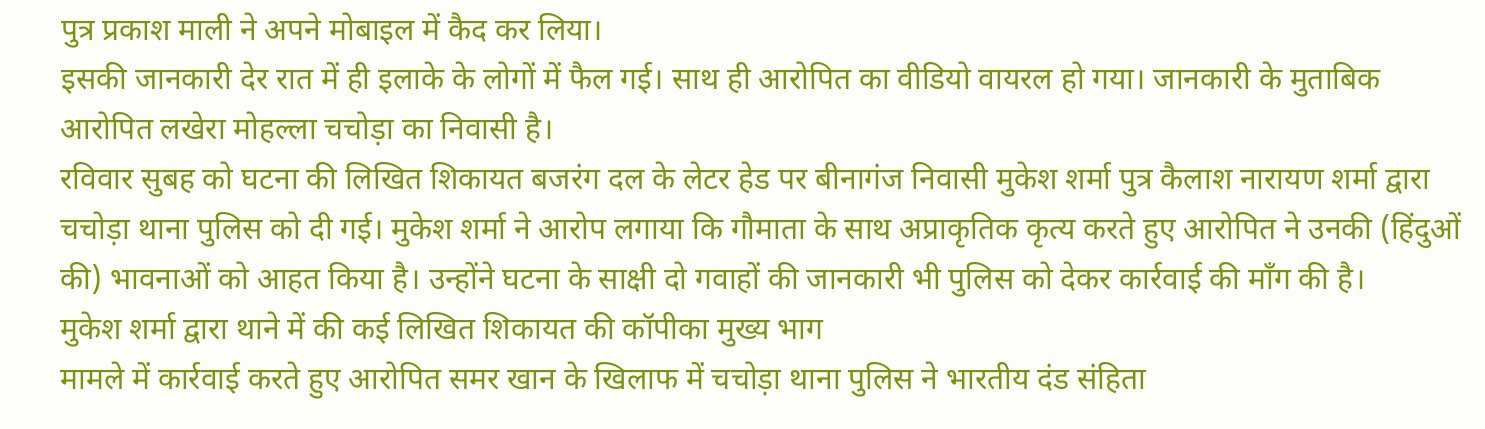पुत्र प्रकाश माली ने अपने मोबाइल में कैद कर लिया।
इसकी जानकारी देर रात में ही इलाके के लोगों में फैल गई। साथ ही आरोपित का वीडियो वायरल हो गया। जानकारी के मुताबिक आरोपित लखेरा मोहल्ला चचोड़ा का निवासी है।
रविवार सुबह को घटना की लिखित शिकायत बजरंग दल के लेटर हेड पर बीनागंज निवासी मुकेश शर्मा पुत्र कैलाश नारायण शर्मा द्वारा चचोड़ा थाना पुलिस को दी गई। मुकेश शर्मा ने आरोप लगाया कि गौमाता के साथ अप्राकृतिक कृत्य करते हुए आरोपित ने उनकी (हिंदुओं की) भावनाओं को आहत किया है। उन्होंने घटना के साक्षी दो गवाहों की जानकारी भी पुलिस को देकर कार्रवाई की माँग की है।
मुकेश शर्मा द्वारा थाने में की कई लिखित शिकायत की कॉपीका मुख्य भाग
मामले में कार्रवाई करते हुए आरोपित समर खान के खिलाफ में चचोड़ा थाना पुलिस ने भारतीय दंड संहिता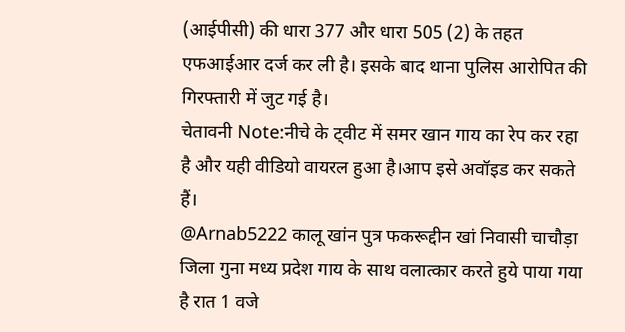(आईपीसी) की धारा 377 और धारा 505 (2) के तहत एफआईआर दर्ज कर ली है। इसके बाद थाना पुलिस आरोपित की गिरफ्तारी में जुट गई है।
चेतावनी Note:नीचे के ट्वीट में समर खान गाय का रेप कर रहा है और यही वीडियो वायरल हुआ है।आप इसे अवॉइड कर सकते हैं।
@Arnab5222 कालू खांन पुत्र फकरूद्दीन खां निवासी चाचौड़ा जिला गुना मध्य प्रदेश गाय के साथ वलात्कार करते हुये पाया गया है रात 1 वजे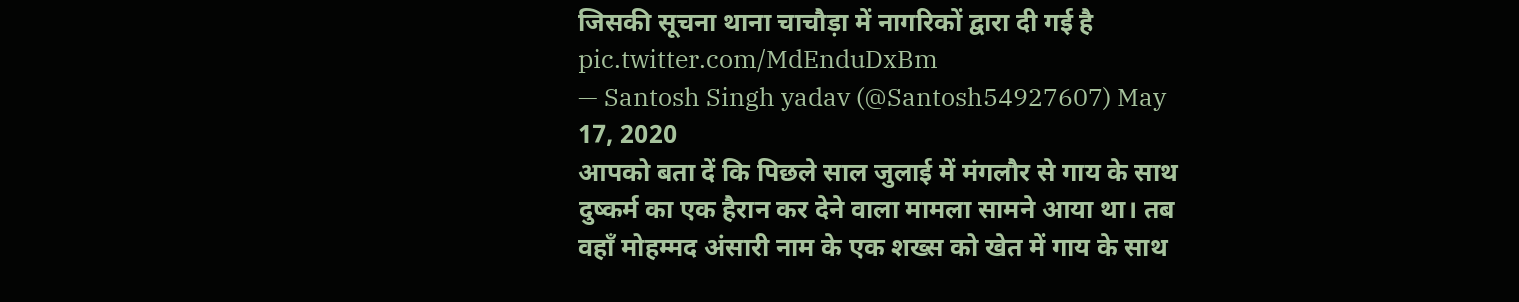जिसकी सूचना थाना चाचौड़ा में नागरिकों द्वारा दी गई है pic.twitter.com/MdEnduDxBm
— Santosh Singh yadav (@Santosh54927607) May 17, 2020
आपको बता दें कि पिछले साल जुलाई में मंगलौर से गाय के साथ दुष्कर्म का एक हैरान कर देने वाला मामला सामने आया था। तब वहाँ मोहम्मद अंसारी नाम के एक शख्स को खेत में गाय के साथ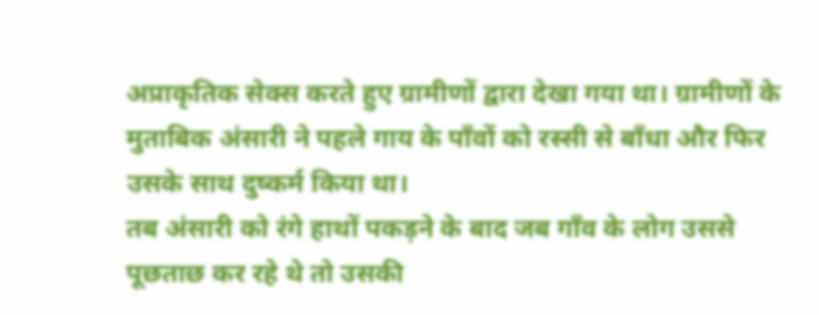अप्राकृतिक सेक्स करते हुए ग्रामीणों द्वारा देखा गया था। ग्रामीणों के मुताबिक अंसारी ने पहले गाय के पाँवों को रस्सी से बाँधा और फिर उसके साथ दुष्कर्म किया था।
तब अंसारी को रंगे हाथों पकड़ने के बाद जब गाँव के लोग उससे पूछताछ कर रहे थे तो उसकी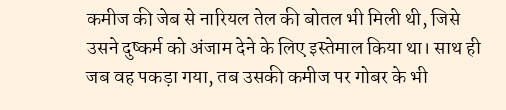कमीज की जेब से नारियल तेल की बोतल भी मिली थी, जिसे उसने दुष्कर्म को अंजाम देने के लिए इस्तेमाल किया था। साथ ही जब वह पकड़ा गया, तब उसकी कमीज पर गोबर के भी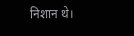निशान थे।